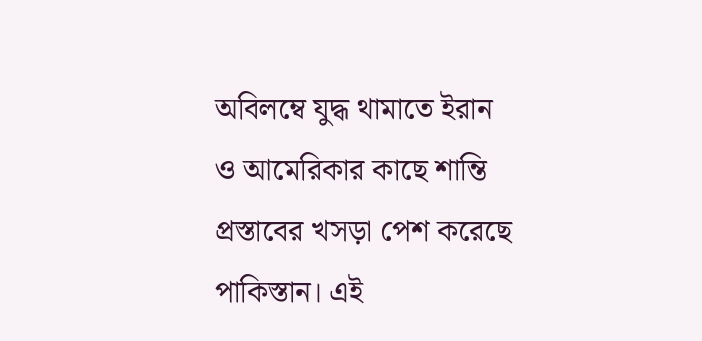অবিলম্বে যুদ্ধ থামাতে ইরান ও আমেরিকার কাছে শান্তি প্রস্তাবের খসড়া পেশ করেছে পাকিস্তান। এই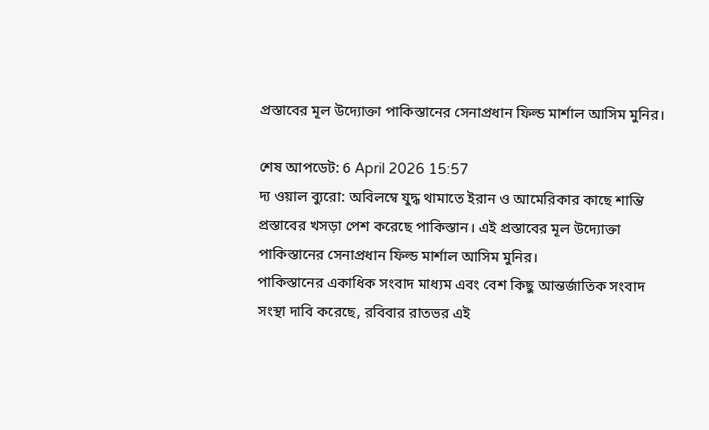প্রস্তাবের মূল উদ্যোক্তা পাকিস্তানের সেনাপ্রধান ফিল্ড মার্শাল আসিম মুনির।

শেষ আপডেট: 6 April 2026 15:57
দ্য ওয়াল ব্যুরো: অবিলম্বে যুদ্ধ থামাতে ইরান ও আমেরিকার কাছে শান্তি প্রস্তাবের খসড়া পেশ করেছে পাকিস্তান। এই প্রস্তাবের মূল উদ্যোক্তা পাকিস্তানের সেনাপ্রধান ফিল্ড মার্শাল আসিম মুনির।
পাকিস্তানের একাধিক সংবাদ মাধ্যম এবং বেশ কিছু আন্তর্জাতিক সংবাদ সংস্থা দাবি করেছে, রবিবার রাতভর এই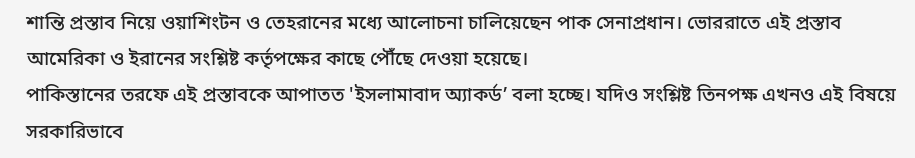শান্তি প্রস্তাব নিয়ে ওয়াশিংটন ও তেহরানের মধ্যে আলোচনা চালিয়েছেন পাক সেনাপ্রধান। ভোররাতে এই প্রস্তাব আমেরিকা ও ইরানের সংশ্লিষ্ট কর্তৃপক্ষের কাছে পৌঁছে দেওয়া হয়েছে।
পাকিস্তানের তরফে এই প্রস্তাবকে আপাতত 'ইসলামাবাদ অ্যাকর্ড’ বলা হচ্ছে। যদিও সংশ্লিষ্ট তিনপক্ষ এখনও এই বিষয়ে সরকারিভাবে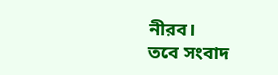নীরব।
তবে সংবাদ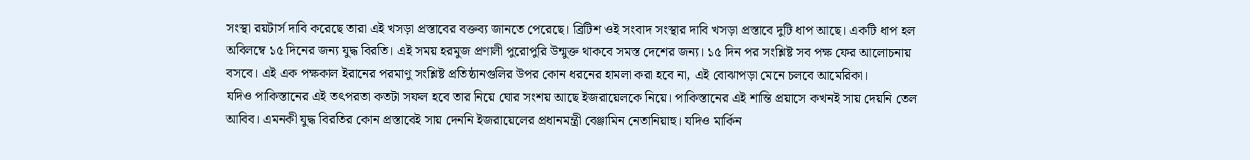সংস্থা রয়টার্স দাবি করেছে তারা এই খসড়া প্রস্তাবের বক্তব্য জানতে পেরেছে। ব্রিটিশ ওই সংবাদ সংস্থার দাবি খসড়া প্রস্তাবে দুটি ধাপ আছে। একটি ধাপ হল অবিলম্বে ১৫ দিনের জন্য যুদ্ধ বিরতি। এই সময় হরমুজ প্রণালী পুরোপুরি উন্মুক্ত থাকবে সমস্ত দেশের জন্য। ১৫ দিন পর সংশ্লিষ্ট সব পক্ষ ফের আলোচনায় বসবে। এই এক পক্ষকাল ইরানের পরমাণু সংশ্লিষ্ট প্রতিষ্ঠানগুলির উপর কোন ধরনের হামলা করা হবে না, এই বোঝাপড়া মেনে চলবে আমেরিকা।
যদিও পাকিস্তানের এই তৎপরতা কতটা সফল হবে তার নিয়ে ঘোর সংশয় আছে ইজরায়েলকে নিয়ে। পাকিস্তানের এই শান্তি প্রয়াসে কখনই সায় দেয়নি তেল আবিব। এমনকী যুদ্ধ বিরতির কোন প্রস্তাবেই সায় দেননি ইজরায়েলের প্রধানমন্ত্রী বেঞ্জামিন নেতানিয়াহু। যদিও মার্কিন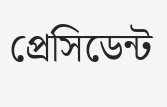প্রেসিডেন্ট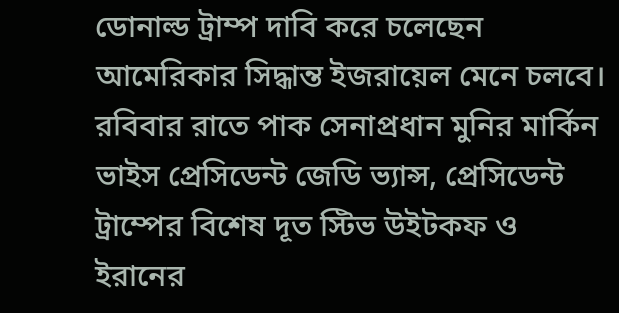ডোনাল্ড ট্রাম্প দাবি করে চলেছেন আমেরিকার সিদ্ধান্ত ইজরায়েল মেনে চলবে।
রবিবার রাতে পাক সেনাপ্রধান মুনির মার্কিন ভাইস প্রেসিডেন্ট জেডি ভ্যান্স, প্রেসিডেন্ট ট্রাম্পের বিশেষ দূত স্টিভ উইটকফ ও ইরানের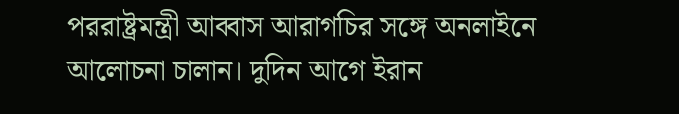পররাষ্ট্রমন্ত্রী আব্বাস আরাগচির সঙ্গে অনলাইনে আলোচনা চালান। দুদিন আগে ইরান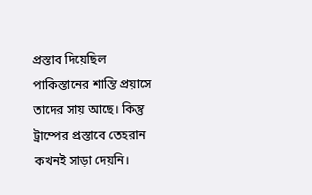প্রস্তাব দিয়েছিল পাকিস্তানের শান্তি প্রয়াসে তাদের সায় আছে। কিন্তু ট্রাম্পের প্রস্তাবে তেহরান কখনই সাড়া দেয়নি।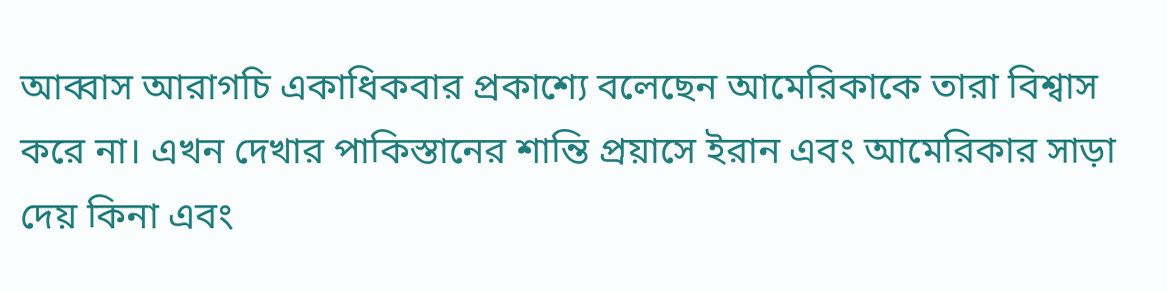আব্বাস আরাগচি একাধিকবার প্রকাশ্যে বলেছেন আমেরিকাকে তারা বিশ্বাস করে না। এখন দেখার পাকিস্তানের শান্তি প্রয়াসে ইরান এবং আমেরিকার সাড়া দেয় কিনা এবং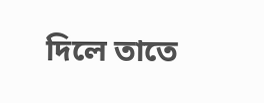দিলে তাতে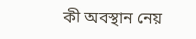কী অবস্থান নেয়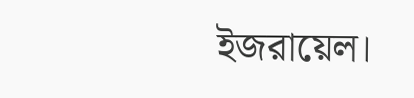ইজরায়েল।